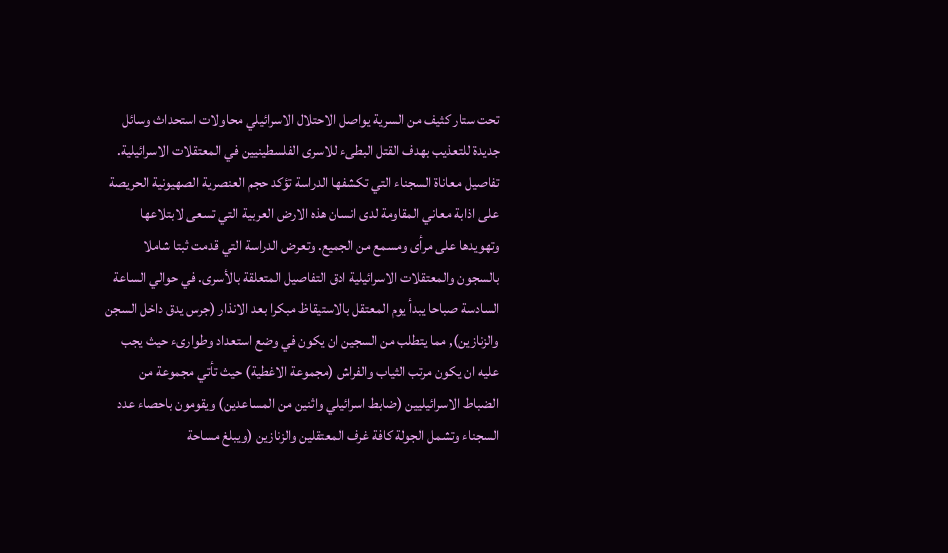تحت ستار كثيف من السرية يواصل الاحتلال الاسرائيلي محاولات استحداث وسائل جديدة للتعذيب بهدف القتل البطىء للاسرى الفلسطينيين في المعتقلات الاسرائيلية. تفاصيل معاناة السجناء التي تكشفها الدراسة تؤكد حجم العنصرية الصهيونية الحريصة على اذابة معاني المقاومة لدى انسان هذه الارض العربية التي تسعى لابتلاعها وتهويدها على مرأى ومسمع من الجميع. وتعرض الدراسة التي قدمت ثبتا شاملا بالسجون والمعتقلات الاسرائيلية ادق التفاصيل المتعلقة بالأسرى. في حوالي الساعة السادسة صباحا يبدأ يوم المعتقل بالاستيقاظ مبكرا بعد الانذار (جرس يدق داخل السجن والزنازين), مما يتطلب من السجين ان يكون في وضع استعداد وطوارىء حيث يجب عليه ان يكون مرتب الثياب والفراش (مجموعة الاغطية) حيث تأتي مجموعة من الضباط الاسرائيليين (ضابط اسرائيلي واثنين من المساعدين) ويقومون باحصاء عدد السجناء وتشمل الجولة كافة غرف المعتقلين والزنازين (ويبلغ مساحة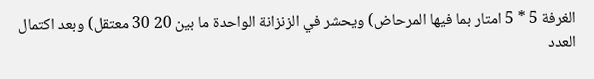الغرفة 5 * 5 امتار بما فيها المرحاض) ويحشر في الزنزانة الواحدة ما بين 20 30 معتقل) وبعد اكتمال العدد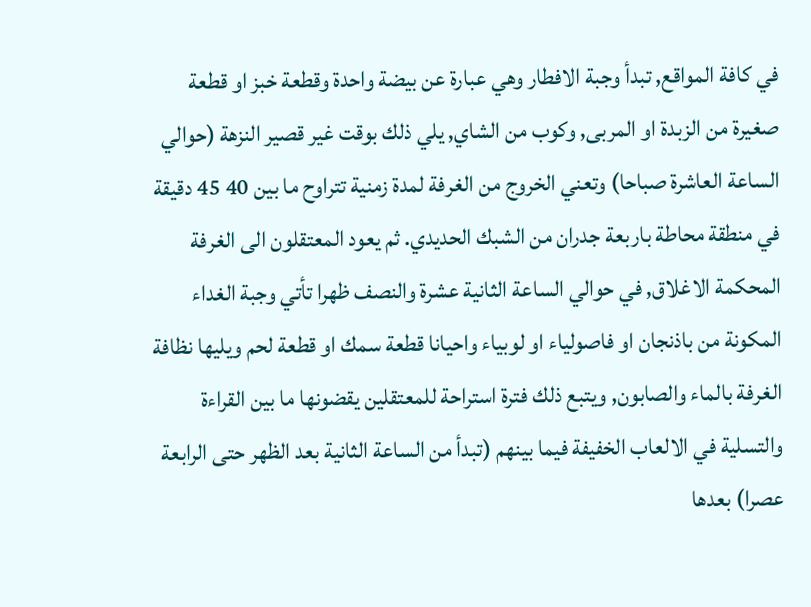في كافة المواقع, تبدأ وجبة الافطار وهي عبارة عن بيضة واحدة وقطعة خبز او قطعة صغيرة من الزبدة او المربى, وكوب من الشاي, يلي ذلك بوقت غير قصير النزهة (حوالي الساعة العاشرة صباحا) وتعني الخروج من الغرفة لمدة زمنية تتراوح ما بين 40 45 دقيقة في منطقة محاطة باربعة جدران من الشبك الحديدي. ثم يعود المعتقلون الى الغرفة المحكمة الاغلاق, في حوالي الساعة الثانية عشرة والنصف ظهرا تأتي وجبة الغداء المكونة من باذنجان او فاصولياء او لوبياء واحيانا قطعة سمك او قطعة لحم ويليها نظافة الغرفة بالماء والصابون, ويتبع ذلك فترة استراحة للمعتقلين يقضونها ما بين القراءة والتسلية في الالعاب الخفيفة فيما بينهم (تبدأ من الساعة الثانية بعد الظهر حتى الرابعة عصرا) بعدها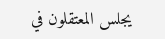يجلس المعتقلون في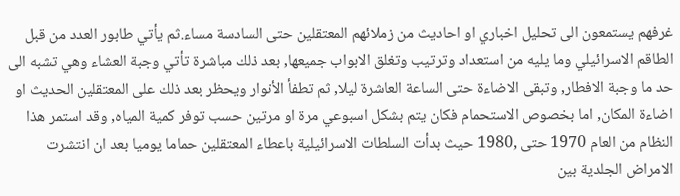غرفهم يستمعون الى تحليل اخباري او احاديث من زملائهم المعتقلين حتى السادسة مساء.ثم يأتي طابور العدد من قبل الطاقم الاسرائيلي وما يليه من استعداد وترتيب وتغلق الابواب جميعها, بعد ذلك مباشرة تأتي وجبة العشاء وهي تشبه الى حد ما وجبة الافطار, وتبقى الاضاءة حتى الساعة العاشرة ليلا, ثم تطفأ الأنوار ويحظر بعد ذلك على المعتقلين الحديث او اضاءة المكان, اما بخصوص الاستحمام فكان يتم بشكل اسبوعي مرة او مرتين حسب توفر كمية المياه, وقد استمر هذا النظام من العام 1970 حتى ,1980 حيث بدأت السلطات الاسرائيلية باعطاء المعتقلين حماما يوميا بعد ان انتشرت الامراض الجلدية بين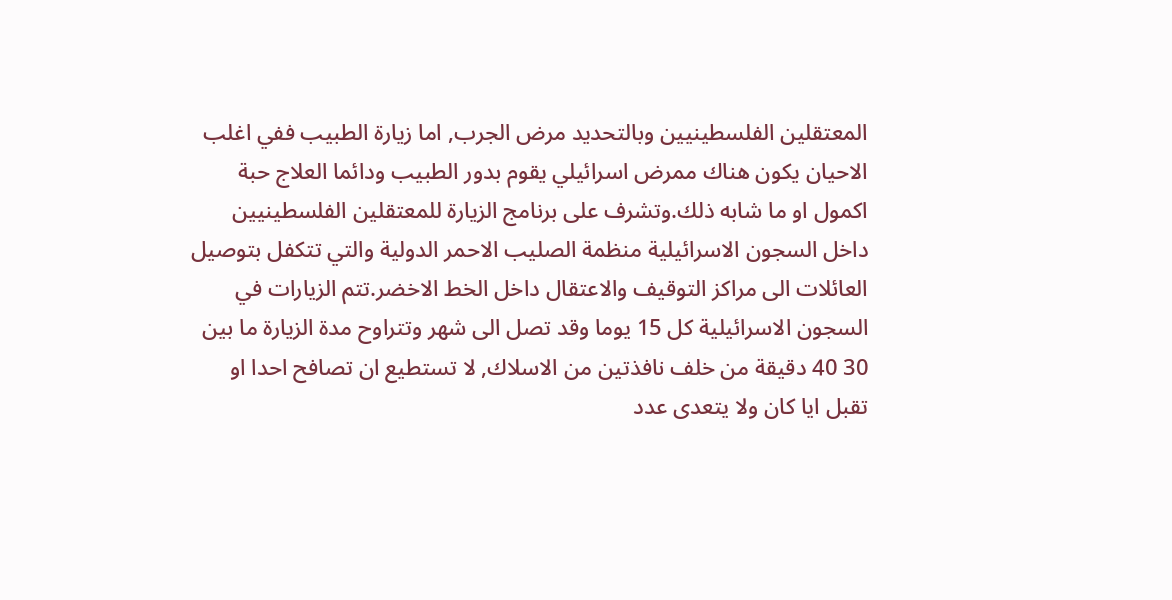المعتقلين الفلسطينيين وبالتحديد مرض الجرب, اما زيارة الطبيب ففي اغلب الاحيان يكون هناك ممرض اسرائيلي يقوم بدور الطبيب ودائما العلاج حبة اكمول او ما شابه ذلك.وتشرف على برنامج الزيارة للمعتقلين الفلسطينيين داخل السجون الاسرائيلية منظمة الصليب الاحمر الدولية والتي تتكفل بتوصيل العائلات الى مراكز التوقيف والاعتقال داخل الخط الاخضر.تتم الزيارات في السجون الاسرائيلية كل 15 يوما وقد تصل الى شهر وتتراوح مدة الزيارة ما بين 30 40 دقيقة من خلف نافذتين من الاسلاك, لا تستطيع ان تصافح احدا او تقبل ايا كان ولا يتعدى عدد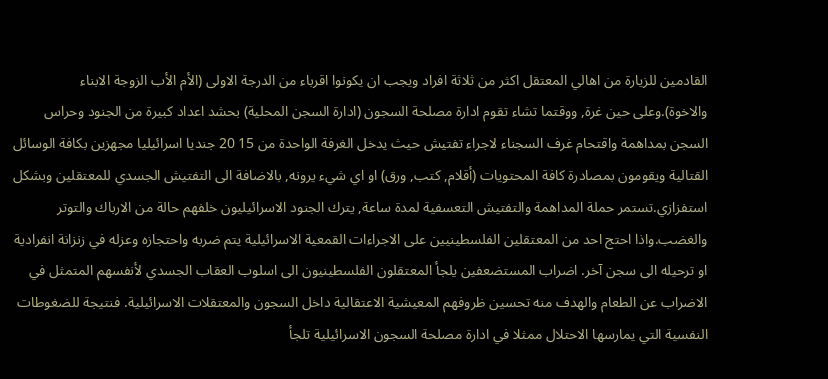القادمين للزيارة من اهالي المعتقل اكثر من ثلاثة افراد ويجب ان يكونوا اقرباء من الدرجة الاولى (الأم الأب الزوجة الابناء والاخوة).وعلى حين غرة, ووقتما تشاء تقوم ادارة مصلحة السجون (ادارة السجن المحلية) بحشد اعداد كبيرة من الجنود وحراس السجن بمداهمة واقتحام غرف السجناء لاجراء تفتيش حيث يدخل الغرفة الواحدة من 15 20 جنديا اسرائيليا مجهزين بكافة الوسائل القتالية ويقومون بمصادرة كافة المحتويات (أقلام, كتب, ورق) او اي شيء يرونه, بالاضافة الى التفتيش الجسدي للمعتقلين وبشكل استفزازي.تستمر حملة المداهمة والتفتيش التعسفية لمدة ساعة, يترك الجنود الاسرائيليون خلفهم حالة من الارباك والتوتر والغضب.واذا احتج احد من المعتقلين الفلسطينيين على الاجراءات القمعية الاسرائيلية يتم ضربه واحتجازه وعزله في زنزانة انفرادية او ترحيله الى سجن آخر. اضراب المستضعفين يلجأ المعتقلون الفلسطينيون الى اسلوب العقاب الجسدي لأنفسهم المتمثل في الاضراب عن الطعام والهدف منه تحسين ظروفهم المعيشية الاعتقالية داخل السجون والمعتقلات الاسرائيلية. فنتيجة للضغوطات النفسية التي يمارسها الاحتلال ممثلا في ادارة مصلحة السجون الاسرائيلية تلجأ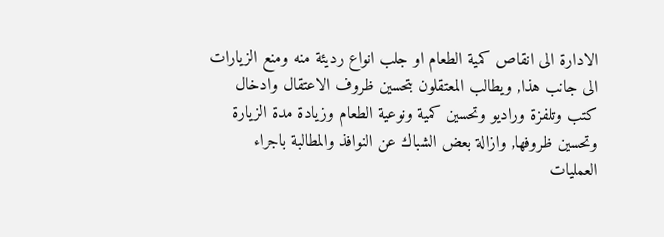الادارة الى انقاص كمية الطعام او جلب انواع رديئة منه ومنع الزيارات الى جانب هذا, ويطالب المعتقلون بتحسين ظروف الاعتقال وادخال كتب وتلفزة وراديو وتحسين كمية ونوعية الطعام وزيادة مدة الزيارة وتحسين ظروفها, وازالة بعض الشباك عن النوافذ والمطالبة باجراء العمليات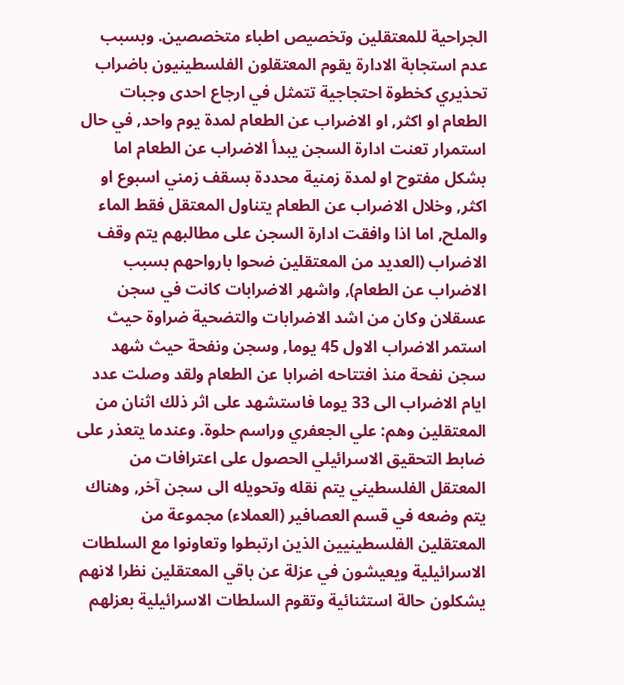الجراحية للمعتقلين وتخصيص اطباء متخصصين. وبسبب عدم استجابة الادارة يقوم المعتقلون الفلسطينيون باضراب تحذيري كخطوة احتجاجية تتمثل في ارجاع احدى وجبات الطعام او اكثر, او الاضراب عن الطعام لمدة يوم واحد, في حال استمرار تعنت ادارة السجن يبدأ الاضراب عن الطعام اما بشكل مفتوح او لمدة زمنية محددة بسقف زمني اسبوع او اكثر, وخلال الاضراب عن الطعام يتناول المعتقل فقط الماء والملح, اما اذا وافقت ادارة السجن على مطالبهم يتم وقف الاضراب (العديد من المعتقلين ضحوا بارواحهم بسبب الاضراب عن الطعام), واشهر الاضرابات كانت في سجن عسقلان وكان من اشد الاضرابات والتضحية ضراوة حيث استمر الاضراب الاول 45 يوما, وسجن ونفحة حيث شهد سجن نفحة منذ افتتاحه اضرابا عن الطعام ولقد وصلت عدد ايام الاضراب الى 33 يوما فاستشهد على اثر ذلك اثنان من المعتقلين وهم: علي الجعفري وراسم حلوة. وعندما يتعذر على ضابط التحقيق الاسرائيلي الحصول على اعترافات من المعتقل الفلسطيني يتم نقله وتحويله الى سجن آخر, وهناك يتم وضعه في قسم العصافير (العملاء) مجموعة من المعتقلين الفلسطينيين الذين ارتبطوا وتعاونوا مع السلطات الاسرائيلية ويعيشون في عزلة عن باقي المعتقلين نظرا لانهم يشكلون حالة استثنائية وتقوم السلطات الاسرائيلية بعزلهم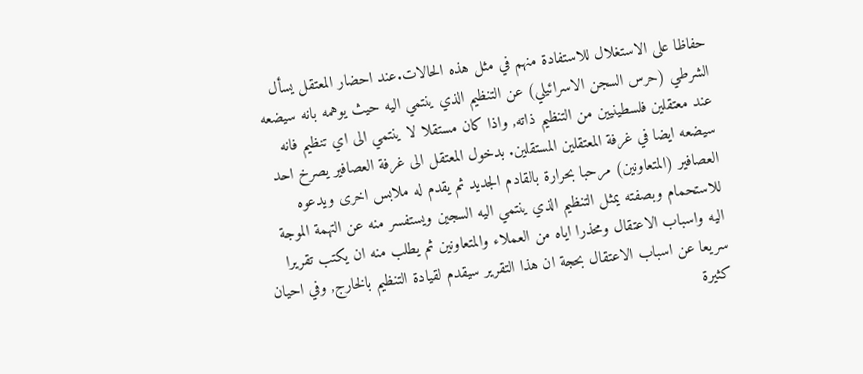حفاظا على الاستغلال للاستفادة منهم في مثل هذه الحالات.عند احضار المعتقل يسأل الشرطي (حرس السجن الاسرائيلي) عن التنظيم الذي ينتمي اليه حيث يوهمه بانه سيضعه عند معتقلين فلسطينيين من التنظيم ذاته, واذا كان مستقلا لا ينتمي الى اي تنظيم فانه سيضعه ايضا في غرفة المعتقلين المستقلين. بدخول المعتقل الى غرفة العصافير يصرخ احد العصافير (المتعاونين) مرحبا بحرارة بالقادم الجديد ثم يقدم له ملابس اخرى ويدعوه للاستحمام وبصفته يمثل التنظيم الذي ينتمي اليه السجين ويستفسر منه عن التهمة الموجة اليه واسباب الاعتقال ومحذرا اياه من العملاء والمتعاونين ثم يطلب منه ان يكتب تقريرا سريعا عن اسباب الاعتقال بحجة ان هذا التقرير سيقدم لقيادة التنظيم بالخارج, وفي احيان كثيرة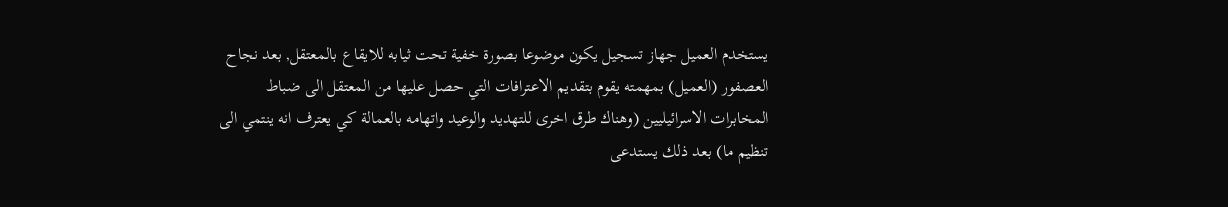يستخدم العميل جهاز تسجيل يكون موضوعا بصورة خفية تحت ثيابه للايقاع بالمعتقل, بعد نجاح العصفور (العميل) بمهمته يقوم بتقديم الاعترافات التي حصل عليها من المعتقل الى ضباط المخابرات الاسرائيليين (وهناك طرق اخرى للتهديد والوعيد واتهامه بالعمالة كي يعترف انه ينتمي الى تنظيم ما) بعد ذلك يستدعى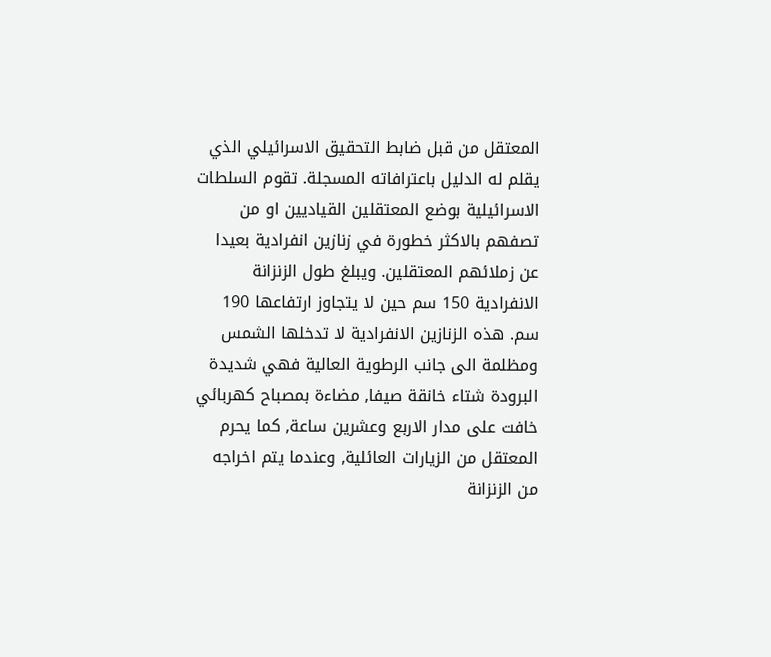المعتقل من قبل ضابط التحقيق الاسرائيلي الذي يقلم له الدليل باعترافاته المسجلة. تقوم السلطات الاسرائيلية بوضع المعتقلين القياديين او من تصفهم بالاكثر خطورة في زنازين انفرادية بعيدا عن زملائهم المعتقلين. ويبلغ طول الزنزانة الانفرادية 150 سم حين لا يتجاوز ارتفاعها 190 سم. هذه الزنازين الانفرادية لا تدخلها الشمس ومظلمة الى جانب الرطوية العالية فهي شديدة البرودة شتاء خانقة صيفا, مضاءة بمصباح كهربائي خافت على مدار الاربع وعشرين ساعة, كما يحرم المعتقل من الزيارات العائلية, وعندما يتم اخراجه من الزنزانة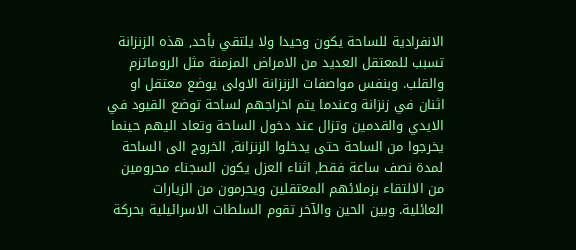الانفرادية للساحة يكون وحيدا ولا يلتقي بأحد, هذه الزنزانة تسبب للمعتقل العديد من الامراض المزمنة مثل الروماتزم والقلب. وبنفس مواصفات الزنزانة الاولى يوضع معتقل او اثنان في زنزانة وعندما يتم اخراجهم لساحة توضع القيود في الايدي والقدمين وتزال عند دخول الساحة وتعاد اليهم حينما يخرجوا من الساحة حتى يدخلوا الزنزانة, الخروج الى الساحة لمدة نصف ساعة فقط, اثناء العزل يكون السجناء محرومين من الالتقاء بزملائهم المعتقلين ويحرمون من الزيارات العائلية. وبين الحين والآخر تقوم السلطات الاسرائيلية بحركة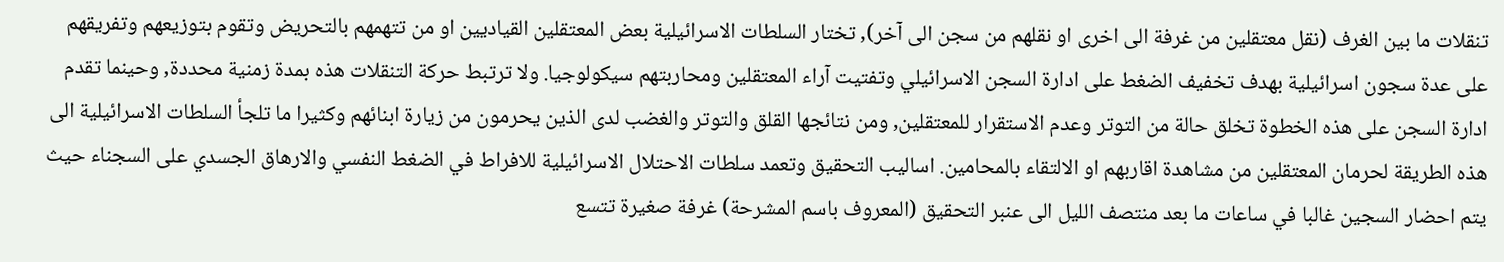تنقلات ما بين الغرف (نقل معتقلين من غرفة الى اخرى او نقلهم من سجن الى آخر), تختار السلطات الاسرائيلية بعض المعتقلين القياديين او من تتهمهم بالتحريض وتقوم بتوزيعهم وتفريقهم على عدة سجون اسرائيلية بهدف تخفيف الضغط على ادارة السجن الاسرائيلي وتفتيت آراء المعتقلين ومحاربتهم سيكولوجيا. ولا ترتبط حركة التنقلات هذه بمدة زمنية محددة, وحينما تقدم ادارة السجن على هذه الخطوة تخلق حالة من التوتر وعدم الاستقرار للمعتقلين, ومن نتائجها القلق والتوتر والغضب لدى الذين يحرمون من زيارة ابنائهم وكثيرا ما تلجأ السلطات الاسرائيلية الى هذه الطريقة لحرمان المعتقلين من مشاهدة اقاربهم او الالتقاء بالمحامين. اساليب التحقيق وتعمد سلطات الاحتلال الاسرائيلية للافراط في الضغط النفسي والارهاق الجسدي على السجناء حيث يتم احضار السجين غالبا في ساعات ما بعد منتصف الليل الى عنبر التحقيق (المعروف باسم المشرحة) غرفة صغيرة تتسع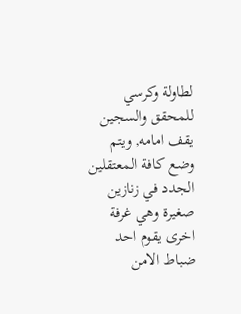لطاولة وكرسي للمحقق والسجين يقف امامه, ويتم وضع كافة المعتقلين الجدد في زنازين صغيرة وهي غرفة اخرى يقوم احد ضباط الامن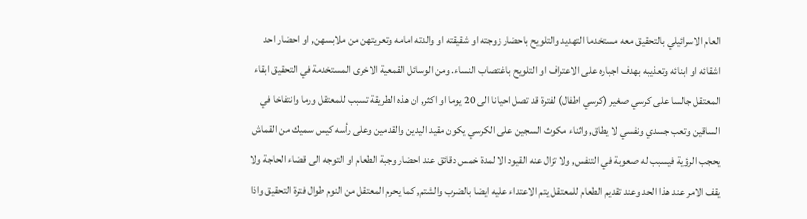العام الاسرائيلي بالتحقيق معه مستخدما التهديد والتلويح باحضار زوجته او شقيقته او والدته امامه وتعريتهن من ملابسهن, او احضار احد اشقائه او ابنائه وتعذيبه بهدف اجباره على الاعتراف او التلويح باغتصاب النساء. ومن الوسائل القمعية الاخرى المستخدمة في التحقيق ابقاء المعتقل جالسا على كرسي صغير (كرسي اطفال) لفترة قد تصل احيانا الى 20 يوما او اكثر, ان هذه الطريقة تسبب للمعتقل ورما وانتفاخا في الساقين وتعب جسدي ونفسي لا يطاق, واثناء مكوث السجين على الكرسي يكون مقيد اليدين والقدمين وعلى رأسه كيس سميك من القماش يحجب الرؤية فيسبب له صعوبة في التنفس, ولا تزال عنه القيود الا لمدة خمس دقائق عند احضار وجبة الطعام او التوجه الى قضاء الحاجة ولا يقف الامر عند هذا الحد وعند تقديم الطعام للمعتقل يتم الاعتداء عليه ايضا بالضرب والشتم, كما يحرم المعتقل من النوم طوال فترة التحقيق واذا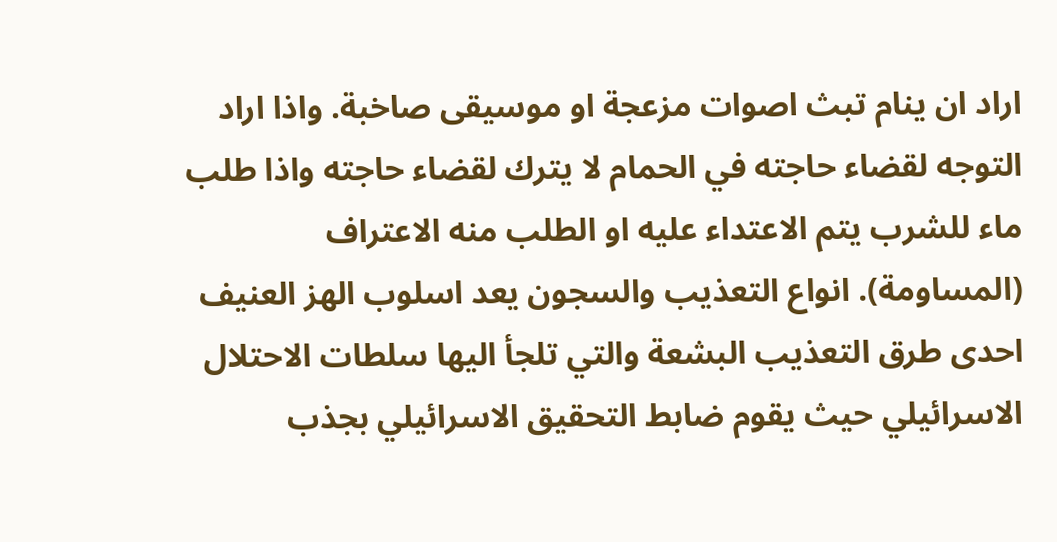اراد ان ينام تبث اصوات مزعجة او موسيقى صاخبة. واذا اراد التوجه لقضاء حاجته في الحمام لا يترك لقضاء حاجته واذا طلب ماء للشرب يتم الاعتداء عليه او الطلب منه الاعتراف (المساومة). انواع التعذيب والسجون يعد اسلوب الهز العنيف احدى طرق التعذيب البشعة والتي تلجأ اليها سلطات الاحتلال الاسرائيلي حيث يقوم ضابط التحقيق الاسرائيلي بجذب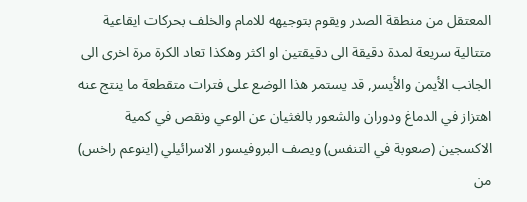المعتقل من منطقة الصدر ويقوم بتوجيهه للامام والخلف بحركات ايقاعية متتالية سريعة لمدة دقيقة الى دقيقتين او اكثر وهكذا تعاد الكرة مرة اخرى الى الجانب الأيمن والأيسر, قد يستمر هذا الوضع على فترات متقطعة ما ينتج عنه اهتزاز في الدماغ ودوران والشعور بالغثيان عن الوعي ونقص في كمية الاكسجين (صعوبة في التنفس) ويصف البروفيسور الاسرائيلي (اينوعم راخس) من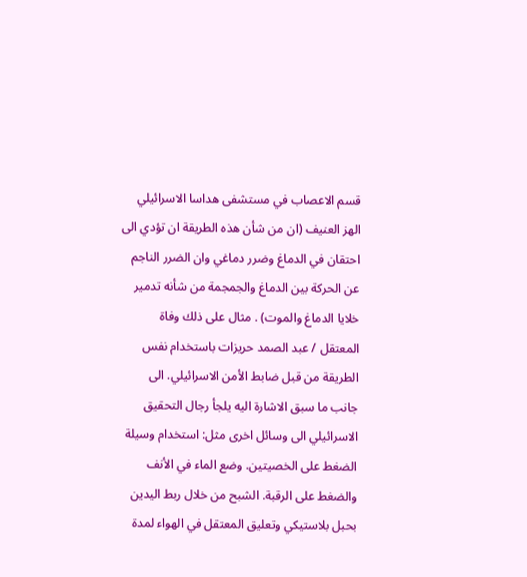قسم الاعصاب في مستشفى هداسا الاسرائيلي الهز العنيف (ان من شأن هذه الطريقة ان تؤدي الى احتقان في الدماغ وضرر دماغي وان الضرر الناجم عن الحركة بين الدماغ والجمجمة من شأنه تدمير خلايا الدماغ والموت) . مثال على ذلك وفاة المعتقل / عبد الصمد حريزات باستخدام نفس الطريقة من قبل ضابط الأمن الاسرائيلي. الى جانب ما سبق الاشارة اليه يلجأ رجال التحقيق الاسرائيلي الى وسائل اخرى مثل: استخدام وسيلة الضغط على الخصيتين. وضع الماء في الأنف والضغط على الرقبة. الشبح من خلال ربط اليدين بحبل بلاستيكي وتعليق المعتقل في الهواء لمدة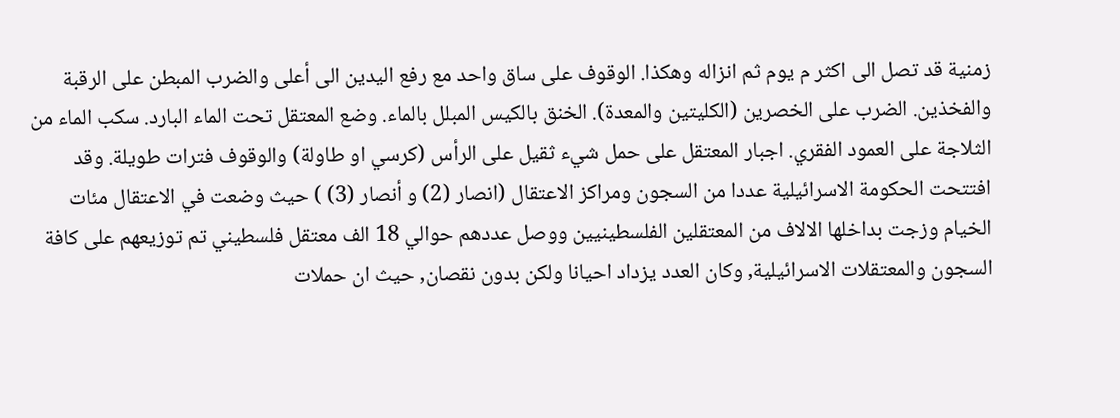زمنية قد تصل الى اكثر م يوم ثم انزاله وهكذا. الوقوف على ساق واحد مع رفع اليدين الى أعلى والضرب المبطن على الرقبة والفخذين. الضرب على الخصرين (الكليتين والمعدة). الخنق بالكيس المبلل بالماء. وضع المعتقل تحت الماء البارد. سكب الماء من الثلاجة على العمود الفقري. اجبار المعتقل على حمل شيء ثقيل على الرأس (كرسي او طاولة) والوقوف فترات طويلة. وقد افتتحت الحكومة الاسرائيلية عددا من السجون ومراكز الاعتقال (انصار (2) و أنصار (3) ) حيث وضعت في الاعتقال مئات الخيام وزجت بداخلها الالاف من المعتقلين الفلسطينيين ووصل عددهم حوالي 18 الف معتقل فلسطيني تم توزيعهم على كافة السجون والمعتقلات الاسرائيلية, وكان العدد يزداد احيانا ولكن بدون نقصان, حيث ان حملات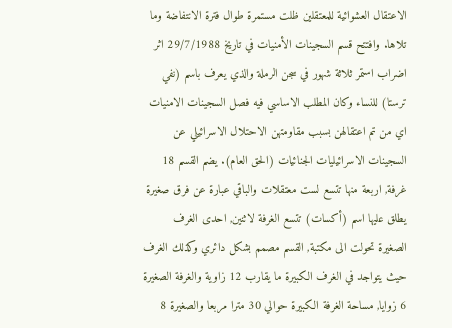الاعتقال العشوائية للمعتقلين ظلت مستمرة طوال فترة الانتفاضة وما تلاها. وافتتح قسم السجينات الأمنيات في تاريخ 29/7/1988 اثر اضراب استمر ثلاثة شهور في سجن الرملة والذي يعرف باسم (نفي ترستا) للنساء وكان المطلب الاساسي فيه فصل السجينات الامنيات اي من تم اعتقالهن بسبب مقاومتهن الاحتلال الاسرائيلي عن السجينات الاسرائيليات الجنائيات (الحق العام). يضم القسم 18 غرفة, اربعة منها تتسع لست معتقلات والباقي عبارة عن فرق صغيرة يطلق عليها اسم (أكسات) تتسع الغرفة لاثنين, احدى الغرف الصغيرة تحولت الى مكتبة, القسم مصمم بشكل دائري وكذلك الغرف حيث يتواجد في الغرف الكبيرة ما يقارب 12 زاوية والغرفة الصغيرة 6 زوايا, مساحة الغرفة الكبيرة حوالي 30 مترا مربعا والصغيرة 8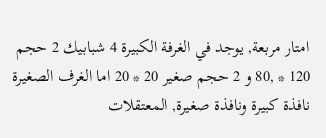امتار مربعة, يوجد في الغرفة الكبيرة 4 شبابيك 2 حجم 120 * ,80 و 2 حجم صغير 20 * 20 اما الغرف الصغيرة نافذة كبيرة ونافذة صغيرة, المعتقلات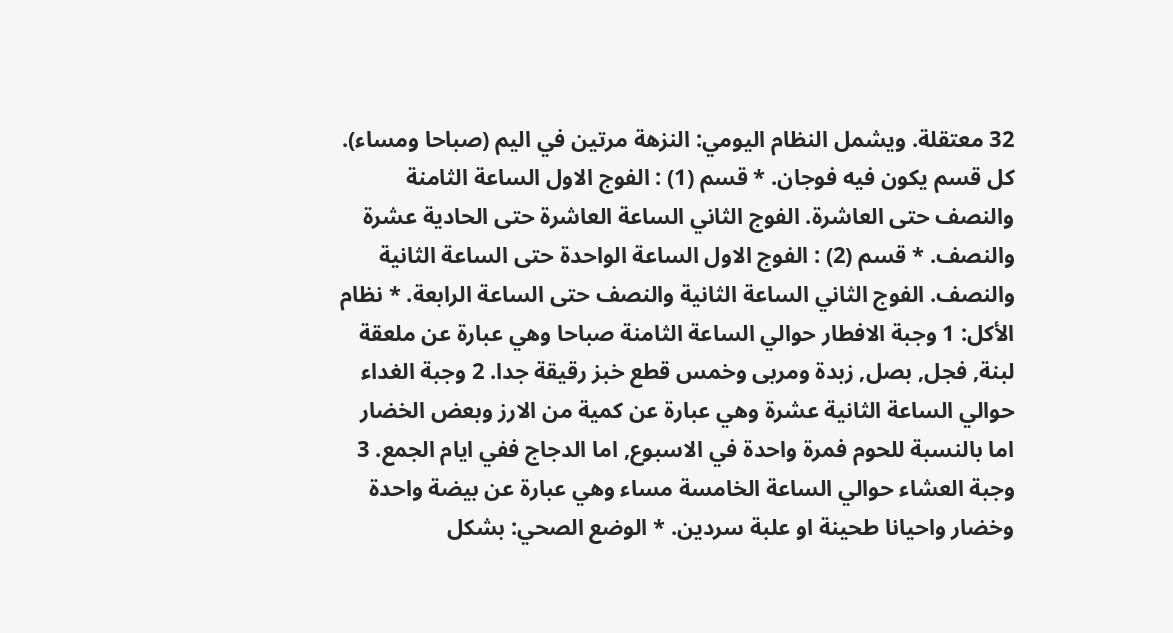32 معتقلة. ويشمل النظام اليومي: النزهة مرتين في اليم (صباحا ومساء). كل قسم يكون فيه فوجان. * قسم (1) : الفوج الاول الساعة الثامنة والنصف حتى العاشرة. الفوج الثاني الساعة العاشرة حتى الحادية عشرة والنصف. * قسم (2) : الفوج الاول الساعة الواحدة حتى الساعة الثانية والنصف. الفوج الثاني الساعة الثانية والنصف حتى الساعة الرابعة. * نظام الأكل: 1 وجبة الافطار حوالي الساعة الثامنة صباحا وهي عبارة عن ملعقة لبنة, فجل, بصل, زبدة ومربى وخمس قطع خبز رقيقة جدا. 2 وجبة الغداء حوالي الساعة الثانية عشرة وهي عبارة عن كمية من الارز وبعض الخضار اما بالنسبة للحوم فمرة واحدة في الاسبوع, اما الدجاج ففي ايام الجمع. 3 وجبة العشاء حوالي الساعة الخامسة مساء وهي عبارة عن بيضة واحدة وخضار واحيانا طحينة او علبة سردين. * الوضع الصحي: بشكل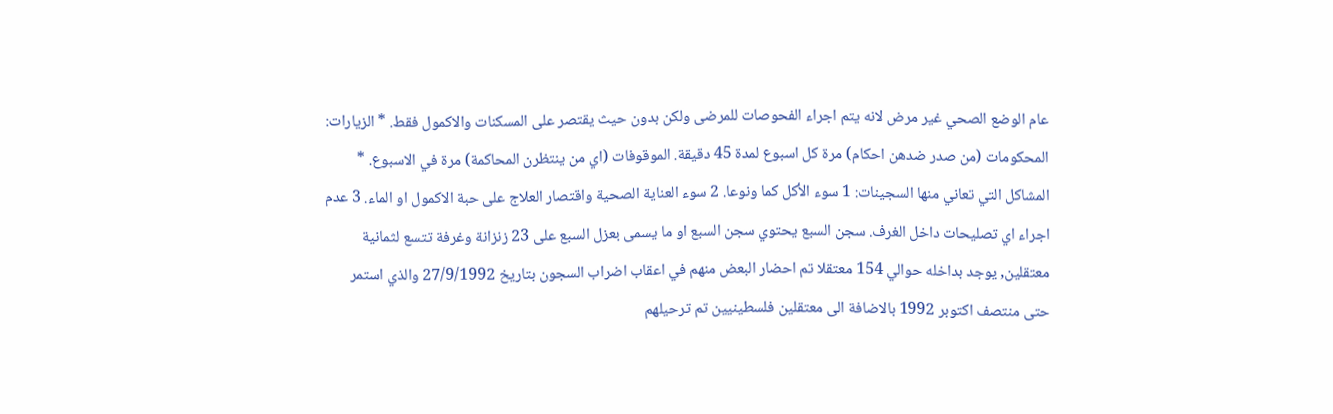عام الوضع الصحي غير مرض لانه يتم اجراء الفحوصات للمرضى ولكن بدون حيث يقتصر على المسكنات والاكمول فقط. * الزيارات: المحكومات (من صدر ضدهن احكام) مرة كل اسبوع لمدة 45 دقيقة. الموقوفات (اي من ينتظرن المحاكمة) مرة في الاسبوع. * المشاكل التي تعاني منها السجينات: 1 سوء الأكل كما ونوعا. 2 سوء العناية الصحية واقتصار العلاج على حبة الاكمول او الماء. 3 عدم اجراء اي تصليحات داخل الغرف. سجن السبع يحتوي سجن السبع او ما يسمى بعزل السبع على 23 زنزانة وغرفة تتسع لثمانية معتقلين, يوجد بداخله حوالي 154 معتقلا تم احضار البعض منهم في اعقاب اضراب السجون بتاريخ 27/9/1992 والذي استمر حتى منتصف اكتوبر 1992 بالاضافة الى معتقلين فلسطينيين تم ترحيلهم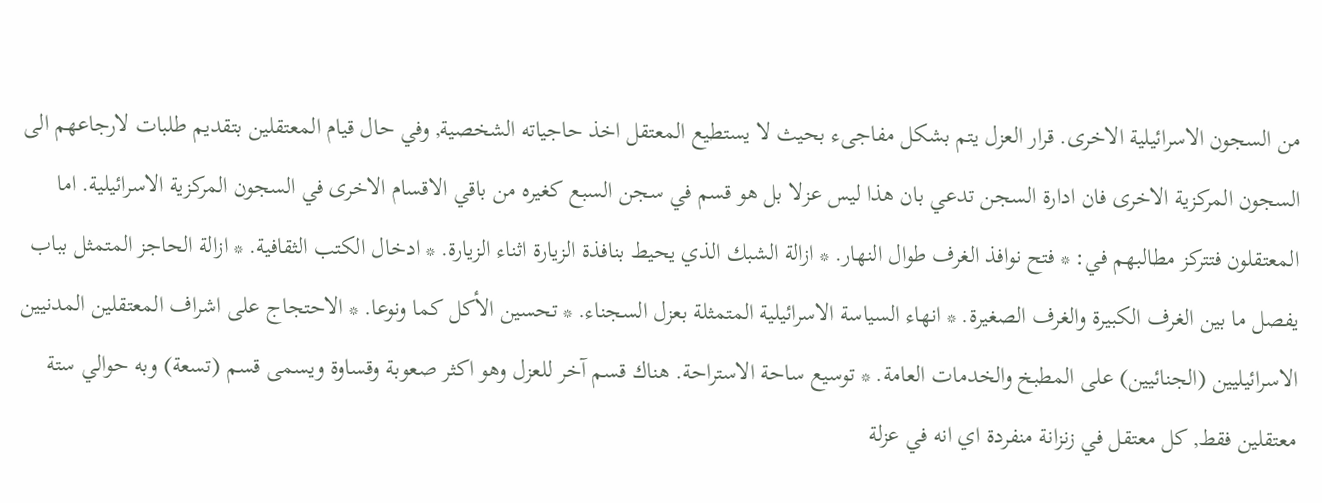من السجون الاسرائيلية الاخرى. قرار العزل يتم بشكل مفاجىء بحيث لا يستطيع المعتقل اخذ حاجياته الشخصية, وفي حال قيام المعتقلين بتقديم طلبات لارجاعهم الى السجون المركزية الاخرى فان ادارة السجن تدعي بان هذا ليس عزلا بل هو قسم في سجن السبع كغيره من باقي الاقسام الاخرى في السجون المركزية الاسرائيلية. اما المعتقلون فتتركز مطالبهم في: * فتح نوافذ الغرف طوال النهار. * ازالة الشبك الذي يحيط بنافذة الزيارة اثناء الزيارة. * ادخال الكتب الثقافية. * ازالة الحاجز المتمثل بباب يفصل ما بين الغرف الكبيرة والغرف الصغيرة. * انهاء السياسة الاسرائيلية المتمثلة بعزل السجناء. * تحسين الأكل كما ونوعا. * الاحتجاج على اشراف المعتقلين المدنيين الاسرائيليين (الجنائيين) على المطبخ والخدمات العامة. * توسيع ساحة الاستراحة. هناك قسم آخر للعزل وهو اكثر صعوبة وقساوة ويسمى قسم (تسعة) وبه حوالي ستة معتقلين فقط, كل معتقل في زنزانة منفردة اي انه في عزلة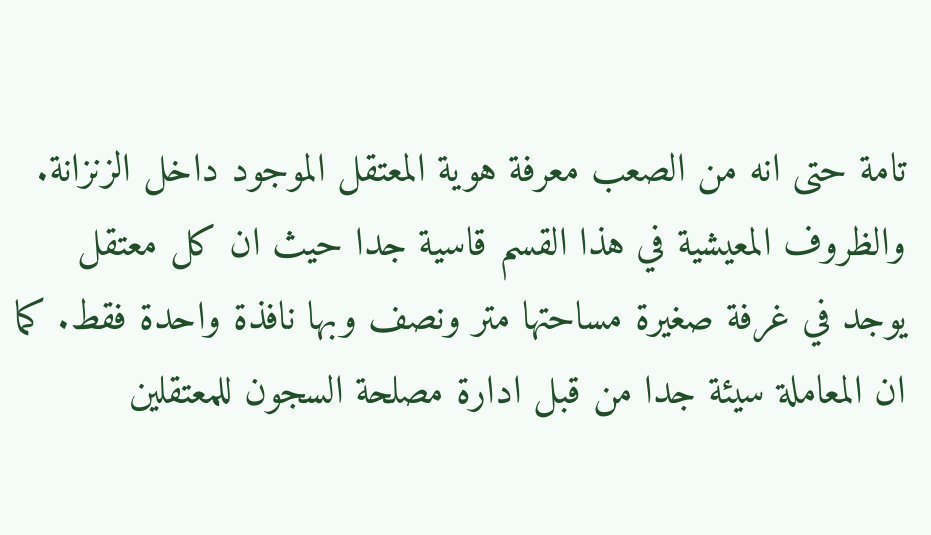تامة حتى انه من الصعب معرفة هوية المعتقل الموجود داخل الزنزانة. والظروف المعيشية في هذا القسم قاسية جدا حيث ان كل معتقل يوجد في غرفة صغيرة مساحتها متر ونصف وبها نافذة واحدة فقط. كما ان المعاملة سيئة جدا من قبل ادارة مصلحة السجون للمعتقلين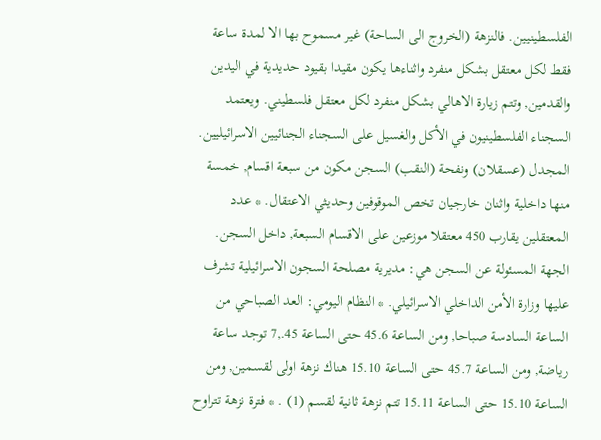الفلسطينيين. فالنزهة (الخروج الى الساحة) غير مسموح بها الا لمدة ساعة فقط لكل معتقل بشكل منفرد واثناءها يكون مقيدا بقيود حديدية في اليدين والقدمين, وتتم زيارة الاهالي بشكل منفرد لكل معتقل فلسطيني. ويعتمد السجناء الفلسطينيون في الأكل والغسيل على السجناء الجنائيين الاسرائيليين. المجدل (عسقلان) ونفحة (النقب) السجن مكون من سبعة اقسام, خمسة منها داخلية واثنان خارجيان تخص الموقوفين وحديثي الاعتقال. * عدد المعتقلين يقارب 450 معتقلا موزعين على الاقسام السبعة, داخل السجن. الجهة المسئولة عن السجن هي: مديرية مصلحة السجون الاسرائيلية تشرف عليها وزارة الأمن الداخلي الاسرائيلي. * النظام اليومي: العد الصباحي من الساعة السادسة صباحا, ومن الساعة 45.6 حتى الساعة 45.,7 توجد ساعة رياضة, ومن الساعة 45.7 حتى الساعة 15.10 هناك نزهة اولى لقسمين, ومن الساعة 15.10 حتى الساعة 15.11 تتم نزهة ثانية لقسم (1) . * فترة نزهة تتراوح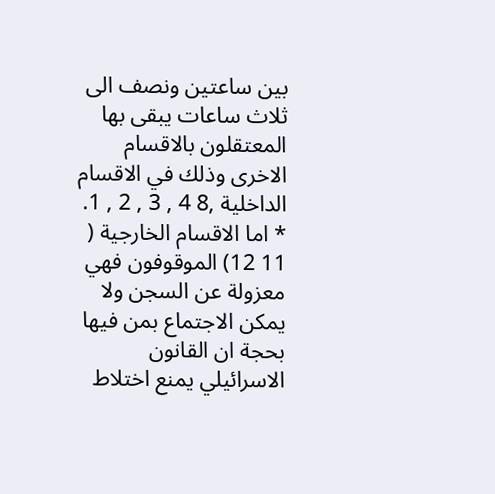بين ساعتين ونصف الى ثلاث ساعات يبقى بها المعتقلون بالاقسام الاخرى وذلك في الاقسام الداخلية ,8 4 , 3 , 2 , 1. * اما الاقسام الخارجية ( 11 12) الموقوفون فهي معزولة عن السجن ولا يمكن الاجتماع بمن فيها بحجة ان القانون الاسرائيلي يمنع اختلاط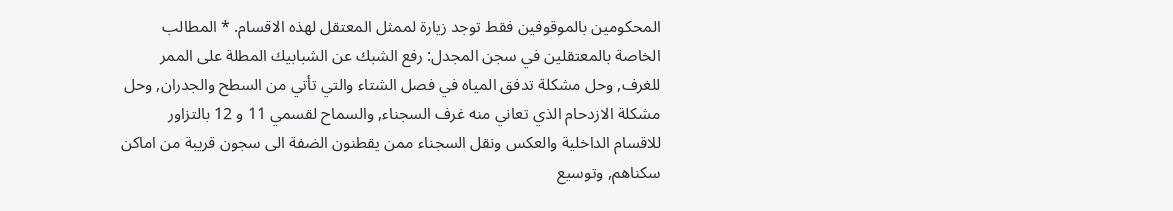المحكومين بالموقوفين فقط توجد زيارة لممثل المعتقل لهذه الاقسام. * المطالب الخاصة بالمعتقلين في سجن المجدل: رفع الشبك عن الشبابيك المطلة على الممر للغرف, وحل مشكلة تدفق المياه في فصل الشتاء والتي تأتي من السطح والجدران, وحل مشكلة الازدحام الذي تعاني منه غرف السجناء, والسماح لقسمي 11 و 12 بالتزاور للاقسام الداخلية والعكس ونقل السجناء ممن يقطنون الضفة الى سجون قريبة من اماكن سكناهم, وتوسيع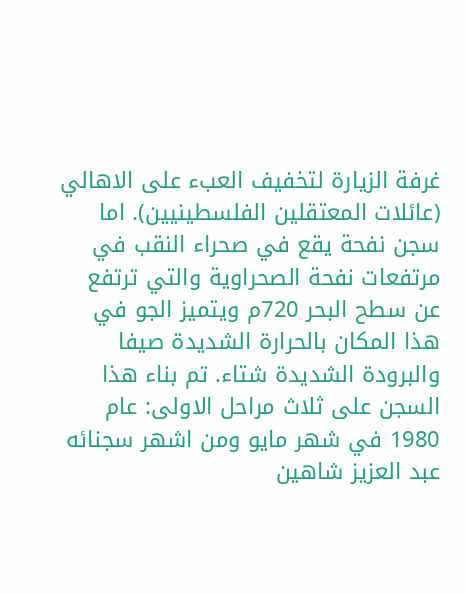غرفة الزيارة لتخفيف العبء على الاهالي (عائلات المعتقلين الفلسطينيين). اما سجن نفحة يقع في صحراء النقب في مرتفعات نفحة الصحراوية والتي ترتفع عن سطح البحر 720م ويتميز الجو في هذا المكان بالحرارة الشديدة صيفا والبرودة الشديدة شتاء. تم بناء هذا السجن على ثلاث مراحل الاولى: عام 1980 في شهر مايو ومن اشهر سجنائه عبد العزيز شاهين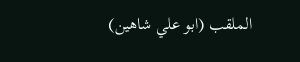الملقب (ابو علي شاهين)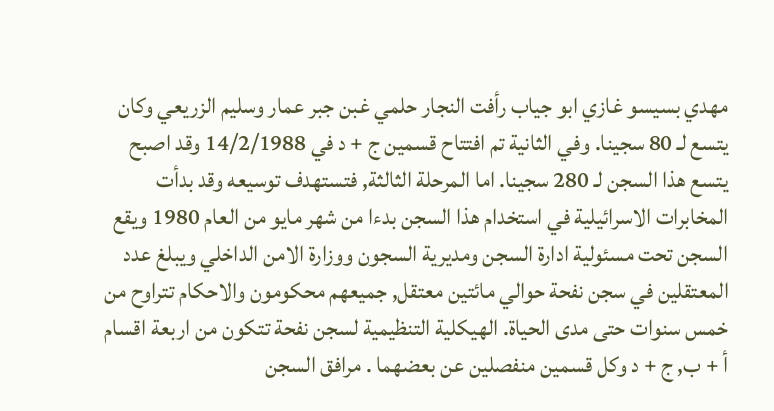مهدي بسيسو غازي ابو جياب رأفت النجار حلمي غبن جبر عمار وسليم الزريعي وكان يتسع لـ 80 سجينا. وفي الثانية تم افتتاح قسمين ج + د في 14/2/1988 وقد اصبح يتسع هذا السجن لـ 280 سجينا. اما المرحلة الثالثة, فتستهدف توسيعه وقد بدأت المخابرات الاسرائيلية في استخدام هذا السجن بدءا من شهر مايو من العام 1980 ويقع السجن تحت مسئولية ادارة السجن ومديرية السجون ووزارة الامن الداخلي ويبلغ عدد المعتقلين في سجن نفحة حوالي مائتين معتقل, جميعهم محكومون والاحكام تتراوح من خمس سنوات حتى مدى الحياة. الهيكلية التنظيمية لسجن نفحة تتكون من اربعة اقسام أ + ب, ج + د وكل قسمين منفصلين عن بعضهما . مرافق السجن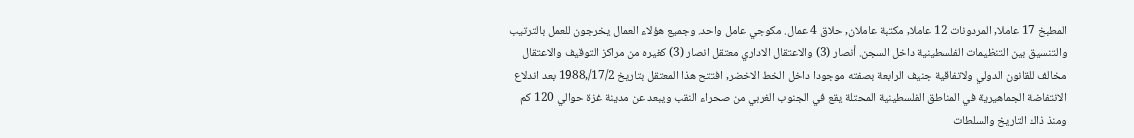المطبخ 17 عاملا, المردونات 12 عاملا, مكتبة عاملان, حلاق 4 عمال. مكوجي عامل واحد. وجميع هؤلاء العمال يخرجون للعمل بالترتيب والتنسيق بين التنظيمات الفلسطينية داخل السجن. أنصار (3) والاعتقال الاداري معتقل انصار (3) كغيره من مراكز التوقيف والاعتقال مخالف للقانون الدولي ولاتفاقية جنيف الرابعة بصفته موجودا داخل الخط الاخضر, افتتح هذا المعتقل بتاريخ 17/2/,1988 بعد اندلاع الانتفاضة الجماهيرية في المناطق الفلسطينية المحتلة يقع في الجنوب الغربي من صحراء النقب ويبعد عن مدينة غزة حوالي 120 كم ومنذ ذاك التاريخ والسلطات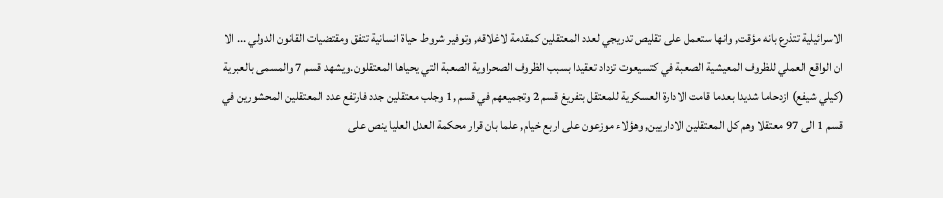الاسرائيلية تتذرع بانه مؤقت, وانها ستعمل على تقليص تدريجي لعدد المعتقلين كمقدمة لاغلاقه, وتوفير شروط حياة انسانية تتفق ومقتضيات القانون الدولي ... الا ان الواقع العملي للظروف المعيشية الصعبة في كتسيعوت تزداد تعقيدا بسبب الظروف الصحراوية الصعبة التي يحياها المعتقلون.ويشهد قسم 7 والمسمى بالعبرية (كيلي شيفع) ازدحاما شديدا بعدما قامت الادارة العسكرية للمعتقل بتفريغ قسم 2 وتجميعهم في قسم ,1 وجلب معتقلين جدد فارتفع عدد المعتقلين المحشورين في قسم 1 الى 97 معتقلا وهم كل المعتقلين الاداريين, وهؤلاء موزعون على اربع خيام, علما بان قرار محكمة العدل العليا ينص على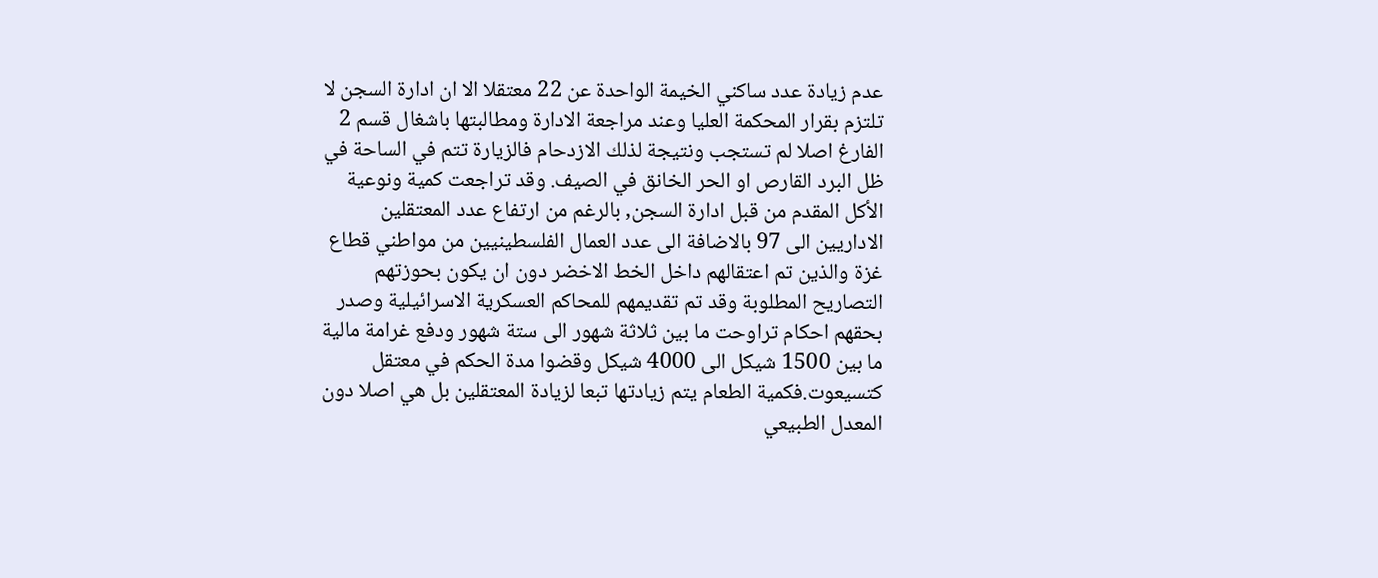عدم زيادة عدد ساكني الخيمة الواحدة عن 22 معتقلا الا ان ادارة السجن لا تلتزم بقرار المحكمة العليا وعند مراجعة الادارة ومطالبتها باشغال قسم 2 الفارغ اصلا لم تستجب ونتيجة لذلك الازدحام فالزيارة تتم في الساحة في ظل البرد القارص او الحر الخانق في الصيف. وقد تراجعت كمية ونوعية الأكل المقدم من قبل ادارة السجن, بالرغم من ارتفاع عدد المعتقلين الاداريين الى 97 بالاضافة الى عدد العمال الفلسطينيين من مواطني قطاع غزة والذين تم اعتقالهم داخل الخط الاخضر دون ان يكون بحوزتهم التصاريح المطلوبة وقد تم تقديمهم للمحاكم العسكرية الاسرائيلية وصدر بحقهم احكام تراوحت ما بين ثلاثة شهور الى ستة شهور ودفع غرامة مالية ما بين 1500 شيكل الى 4000 شيكل وقضوا مدة الحكم في معتقل كتسيعوت.فكمية الطعام يتم زيادتها تبعا لزيادة المعتقلين بل هي اصلا دون المعدل الطبيعي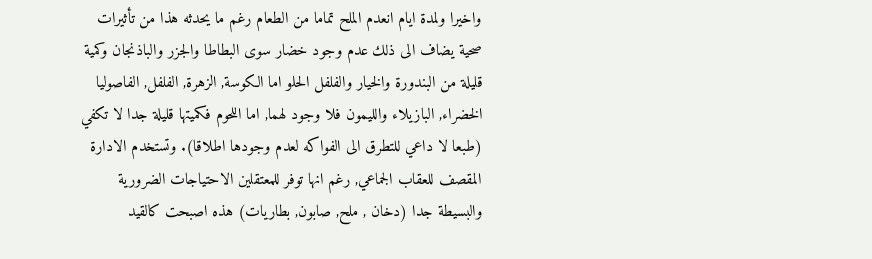واخيرا ولمدة ايام انعدم الملح تماما من الطعام رغم ما يحدثه هذا من تأثيرات صحية يضاف الى ذلك عدم وجود خضار سوى البطاطا والجزر والباذنجان وكمية قليلة من البندورة والخيار والفلفل الحلو اما الكوسة, الزهرة, الفلفل, الفاصوليا الخضراء, البازيلاء والليمون فلا وجود لهما, اما اللحوم فكميتها قليلة جدا لا تكفي (طبعا لا داعي للتطرق الى الفواكه لعدم وجودها اطلاقا). وتستخدم الادارة المقصف للعقاب الجماعي, رغم انها توفر للمعتقلين الاحتياجات الضرورية والبسيطة جدا (دخان , ملح, صابون, بطاريات) هذه اصبحت كالقيد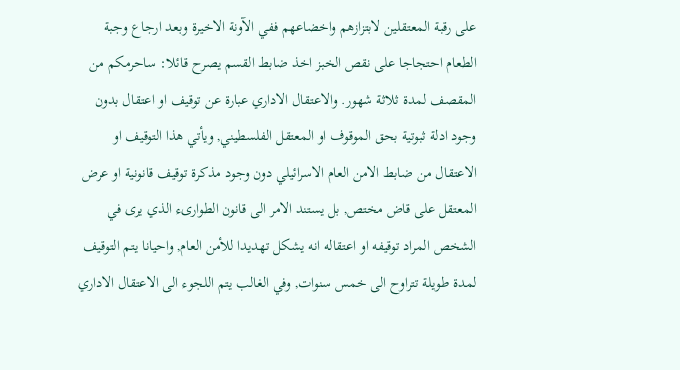على رقبة المعتقلين لابتزازهم واخضاعهم ففي الآونة الاخيرة وبعد ارجاع وجبة الطعام احتجاجا على نقص الخبز اخذ ضابط القسم يصرح قائلا: ساحرمكم من المقصف لمدة ثلاثة شهور. والاعتقال الاداري عبارة عن توقيف او اعتقال بدون وجود ادلة ثبوتية بحق الموقوف او المعتقل الفلسطيني, ويأتي هذا التوقيف او الاعتقال من ضابط الامن العام الاسرائيلي دون وجود مذكرة توقيف قانونية او عرض المعتقل على قاض مختص, بل يستند الامر الى قانون الطوارىء الذي يرى في الشخص المراد توقيفه او اعتقاله انه يشكل تهديدا للأمن العام, واحيانا يتم التوقيف لمدة طويلة تتراوح الى خمس سنوات, وفي الغالب يتم اللجوء الى الاعتقال الاداري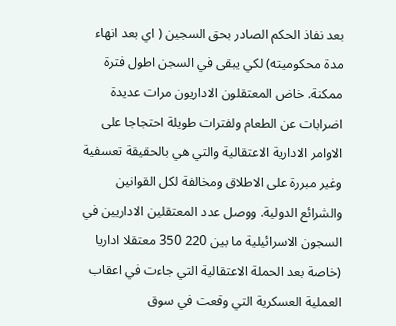بعد نفاذ الحكم الصادر بحق السجين ( اي بعد انهاء مدة محكوميته) لكي يبقى في السجن اطول فترة ممكنة. خاض المعتقلون الاداريون مرات عديدة اضرابات عن الطعام ولفترات طويلة احتجاجا على الاوامر الادارية الاعتقالية والتي هي بالحقيقة تعسفية وغير مبررة على الاطلاق ومخالفة لكل القوانين والشرائع الدولية. ووصل عدد المعتقلين الاداريين في السجون الاسرائيلية ما بين 220 350 معتقلا اداريا (خاصة بعد الحملة الاعتقالية التي جاءت في اعقاب العملية العسكرية التي وقعت في سوق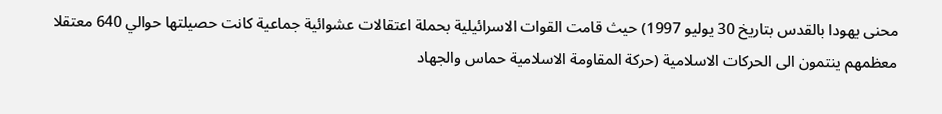محنى يهودا بالقدس بتاريخ 30 يوليو 1997) حيث قامت القوات الاسرائيلية بحملة اعتقالات عشوائية جماعية كانت حصيلتها حوالي 640 معتقلا معظمهم ينتمون الى الحركات الاسلامية (حركة المقاومة الاسلامية حماس والجهاد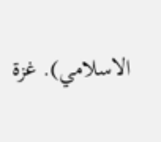الاسلامي). غزة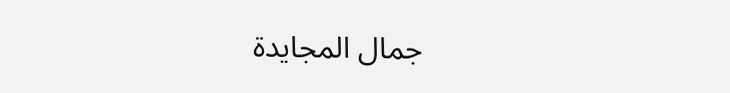جمال المجايدة